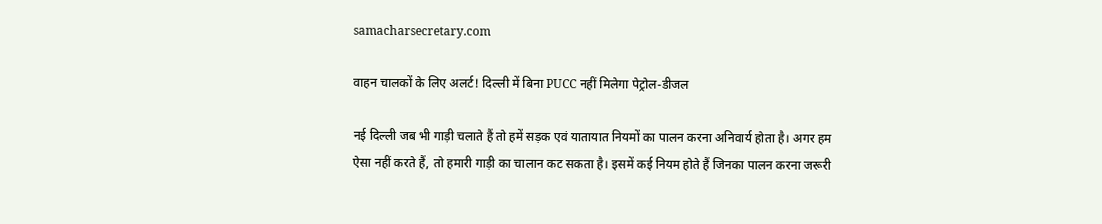samacharsecretary.com

वाहन चालकों के लिए अलर्ट! दिल्ली में बिना PUCC नहीं मिलेगा पेट्रोल-डीजल

नई दिल्ली जब भी गाड़ी चलाते हैं तो हमें सड़क एवं यातायात नियमों का पालन करना अनिवार्य होता है। अगर हम ऐसा नहीं करते हैं, तो हमारी गाड़ी का चालान कट सकता है। इसमें कई नियम होते हैं जिनका पालन करना जरूरी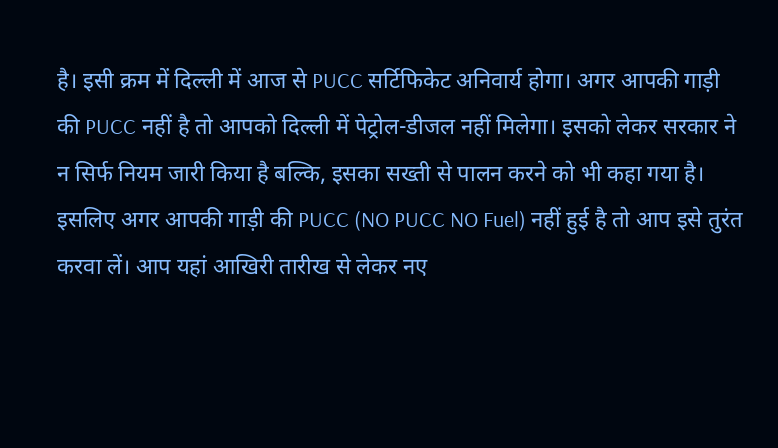है। इसी क्रम में दिल्ली में आज से PUCC सर्टिफिकेट अनिवार्य होगा। अगर आपकी गाड़ी की PUCC नहीं है तो आपको दिल्ली में पेट्रोल-डीजल नहीं मिलेगा। इसको लेकर सरकार ने न सिर्फ नियम जारी किया है बल्कि, इसका सख्ती से पालन करने को भी कहा गया है। इसलिए अगर आपकी गाड़ी की PUCC (NO PUCC NO Fuel) नहीं हुई है तो आप इसे तुरंत करवा लें। आप यहां आखिरी तारीख से लेकर नए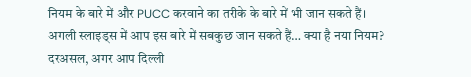नियम के बारे में और PUCC करवाने का तरीके के बारे में भी जान सकते हैं। अगली स्लाइड्स में आप इस बारे में सबकुछ जान सकते हैं… क्या है नया नियम?     दरअसल, अगर आप दिल्ली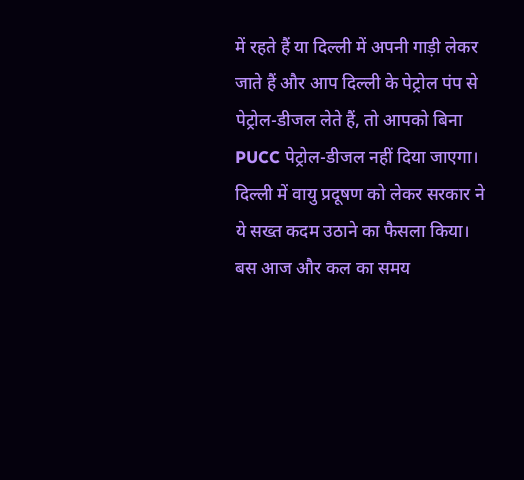में रहते हैं या दिल्ली में अपनी गाड़ी लेकर जाते हैं और आप दिल्ली के पेट्रोल पंप से पेट्रोल-डीजल लेते हैं, तो आपको बिना PUCC पेट्रोल-डीजल नहीं दिया जाएगा। दिल्ली में वायु प्रदूषण को लेकर सरकार ने ये सख्त कदम उठाने का फैसला किया। बस आज और कल का समय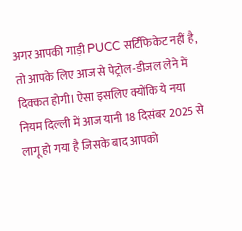अगर आपकी गाड़ी PUCC सर्टिफिकेट नहीं है, तो आपके लिए आज से पेट्रोल-डीजल लेने में दिक्कत होगी। ऐसा इसलिए क्योंकि ये नया नियम दिल्ली में आज यानी 18 दिसंबर 2025 से लागू हो गया है जिसके बाद आपको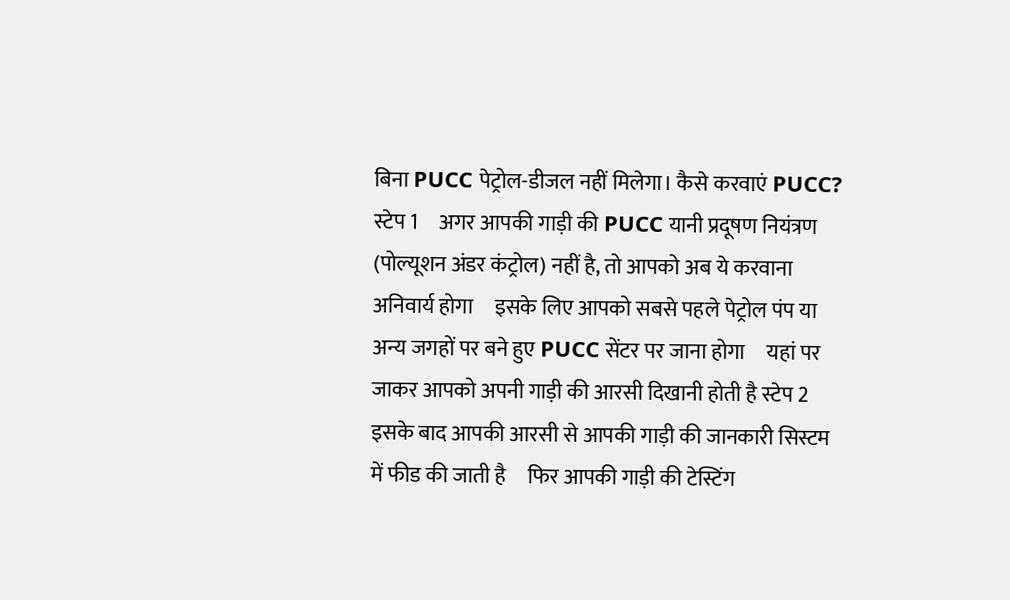बिना PUCC पेट्रोल-डीजल नहीं मिलेगा। कैसे करवाएं PUCC? स्टेप 1     अगर आपकी गाड़ी की PUCC यानी प्रदूषण नियंत्रण (पोल्यूशन अंडर कंट्रोल) नहीं है, तो आपको अब ये करवाना अनिवार्य होगा     इसके लिए आपको सबसे पहले पेट्रोल पंप या अन्य जगहों पर बने हुए PUCC सेंटर पर जाना होगा     यहां पर जाकर आपको अपनी गाड़ी की आरसी दिखानी होती है स्टेप 2     इसके बाद आपकी आरसी से आपकी गाड़ी की जानकारी सिस्टम में फीड की जाती है     फिर आपकी गाड़ी की टेस्टिंग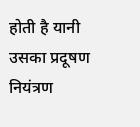होती है यानी उसका प्रदूषण नियंत्रण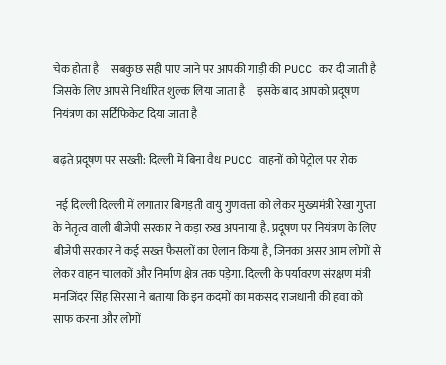चेक होता है     सबकुछ सही पाए जाने पर आपकी गाड़ी की PUCC कर दी जाती है जिसके लिए आपसे निर्धारित शुल्क लिया जाता है     इसके बाद आपको प्रदूषण नियंत्रण का सर्टिफिकेट दिया जाता है

बढ़ते प्रदूषण पर सख्ती: दिल्ली में बिना वैध PUCC वाहनों को पेट्रोल पर रोक

 नई दिल्ली दिल्ली में लगातार बिगड़ती वायु गुणवत्ता को लेकर मुख्यमंत्री रेखा गुप्ता के नेतृत्व वाली बीजेपी सरकार ने कड़ा रुख अपनाया है. प्रदूषण पर नियंत्रण के लिए बीजेपी सरकार ने कई सख्त फैसलों का ऐलान किया है, जिनका असर आम लोगों से लेकर वाहन चालकों और निर्माण क्षेत्र तक पड़ेगा. दिल्ली के पर्यावरण संरक्षण मंत्री मनजिंदर सिंह सिरसा ने बताया कि इन कदमों का मकसद राजधानी की हवा को साफ करना और लोगों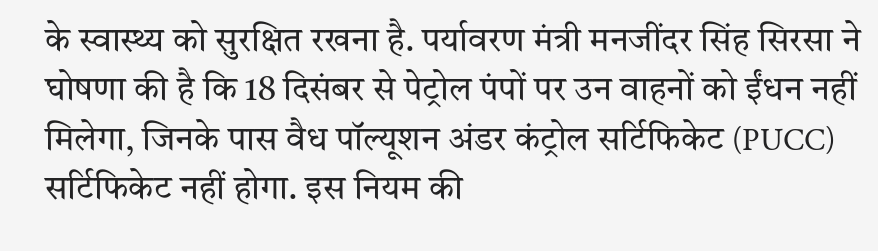के स्वास्थ्य को सुरक्षित रखना है. पर्यावरण मंत्री मनजींदर सिंह सिरसा ने घोषणा की है कि 18 दिसंबर से पेट्रोल पंपों पर उन वाहनों को ईंधन नहीं मिलेगा, जिनके पास वैध पॉल्यूशन अंडर कंट्रोल सर्टिफिकेट (PUCC) सर्टिफिकेट नहीं होगा. इस नियम की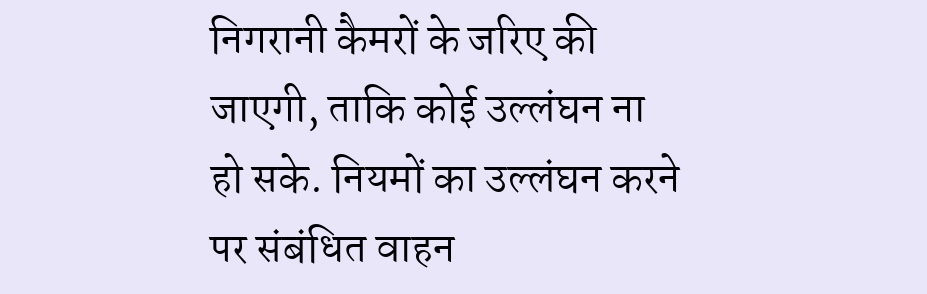निगरानी कैमरों के जरिए की जाएगी, ताकि कोई उल्लंघन ना हो सके. नियमों का उल्लंघन करने पर संबंधित वाहन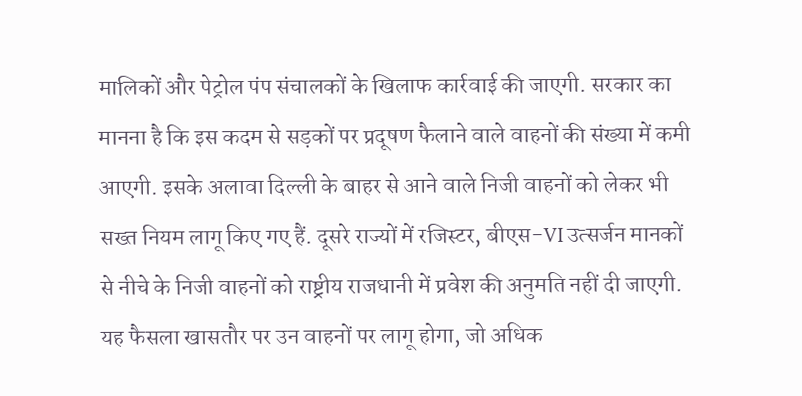मालिकों और पेट्रोल पंप संचालकों के खिलाफ कार्रवाई की जाएगी. सरकार का मानना है कि इस कदम से सड़कों पर प्रदूषण फैलाने वाले वाहनों की संख्या में कमी आएगी. इसके अलावा दिल्ली के बाहर से आने वाले निजी वाहनों को लेकर भी सख्त नियम लागू किए गए हैं. दूसरे राज्यों में रजिस्टर, बीएस-VI उत्सर्जन मानकों से नीचे के निजी वाहनों को राष्ट्रीय राजधानी में प्रवेश की अनुमति नहीं दी जाएगी. यह फैसला खासतौर पर उन वाहनों पर लागू होगा, जो अधिक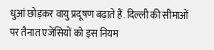धुआं छोड़कर वायु प्रदूषण बढ़ाते हैं. दिल्ली की सीमाओं पर तैनात एजेंसियों को इस नियम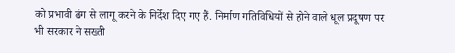को प्रभावी ढंग से लागू करने के निर्देश दिए गए हैं. निर्माण गतिविधियों से होने वाले धूल प्रदूषण पर भी सरकार ने सख्ती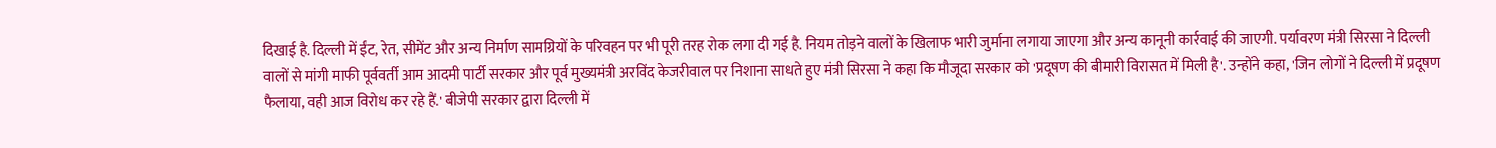दिखाई है. दिल्ली में ईंट, रेत, सीमेंट और अन्य निर्माण सामग्रियों के परिवहन पर भी पूरी तरह रोक लगा दी गई है. नियम तोड़ने वालों के खिलाफ भारी जुर्माना लगाया जाएगा और अन्य कानूनी कार्रवाई की जाएगी. पर्यावरण मंत्री सिरसा ने दिल्ली वालों से मांगी माफी पूर्ववर्ती आम आदमी पार्टी सरकार और पूर्व मुख्यमंत्री अरविंद केजरीवाल पर निशाना साधते हुए मंत्री सिरसा ने कहा कि मौजूदा सरकार को 'प्रदूषण की बीमारी विरासत में मिली है'. उन्होंने कहा, 'जिन लोगों ने दिल्ली में प्रदूषण फैलाया, वही आज विरोध कर रहे हैं.' बीजेपी सरकार द्वारा दिल्ली में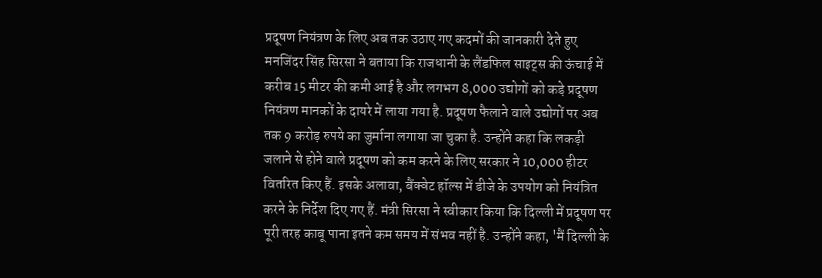प्रदूषण नियंत्रण के लिए अब तक उठाए गए कदमों की जानकारी देते हुए मनजिंदर सिंह सिरसा ने बताया कि राजधानी के लैंडफिल साइट्स की ऊंचाई में करीब 15 मीटर की कमी आई है और लगभग 8,000 उद्योगों को कड़े प्रदूषण नियंत्रण मानकों के दायरे में लाया गया है. प्रदूषण फैलाने वाले उद्योगों पर अब तक 9 करोड़ रुपये का जुर्माना लगाया जा चुका है. उन्होंने कहा कि लकड़ी जलाने से होने वाले प्रदूषण को कम करने के लिए सरकार ने 10,000 हीटर वितरित किए हैं. इसके अलावा, बैंक्वेट हॉल्स में डीजे के उपयोग को नियंत्रित करने के निर्देश दिए गए हैं. मंत्री सिरसा ने स्वीकार किया कि दिल्ली में प्रदूषण पर पूरी तरह काबू पाना इतने कम समय में संभव नहीं है. उन्होंने कहा, 'मैं दिल्ली के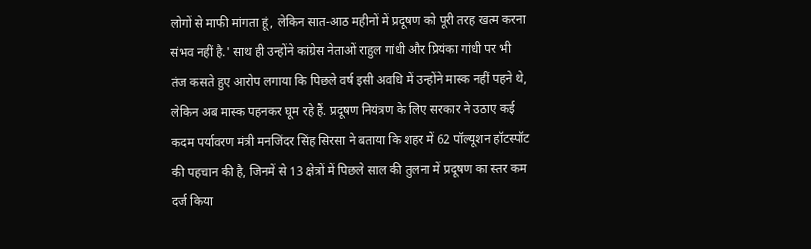लोगों से माफी मांगता हूं, लेकिन सात-आठ महीनों में प्रदूषण को पूरी तरह खत्म करना संभव नहीं है.' साथ ही उन्होंने कांग्रेस नेताओं राहुल गांधी और प्रियंका गांधी पर भी तंज कसते हुए आरोप लगाया कि पिछले वर्ष इसी अवधि में उन्होंने मास्क नहीं पहने थे, लेकिन अब मास्क पहनकर घूम रहे हैं. प्रदूषण नियंत्रण के लिए सरकार ने उठाए कई कदम पर्यावरण मंत्री मनजिंदर सिंह सिरसा ने बताया कि शहर में 62 पॉल्यूशन हॉटस्पॉट की पहचान की है, जिनमें से 13 क्षेत्रों में पिछले साल की तुलना में प्रदूषण का स्तर कम दर्ज किया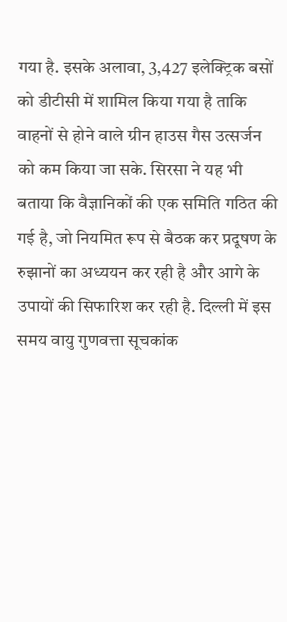गया है. इसके अलावा, 3,427 इलेक्ट्रिक बसों को डीटीसी में शामिल किया गया है ताकि वाहनों से होने वाले ग्रीन हाउस गैस उत्सर्जन को कम किया जा सके. सिरसा ने यह भी बताया कि वैज्ञानिकों की एक समिति गठित की गई है, जो नियमित रूप से बैठक कर प्रदूषण के रुझानों का अध्ययन कर रही है और आगे के उपायों की सिफारिश कर रही है. दिल्ली में इस समय वायु गुणवत्ता सूचकांक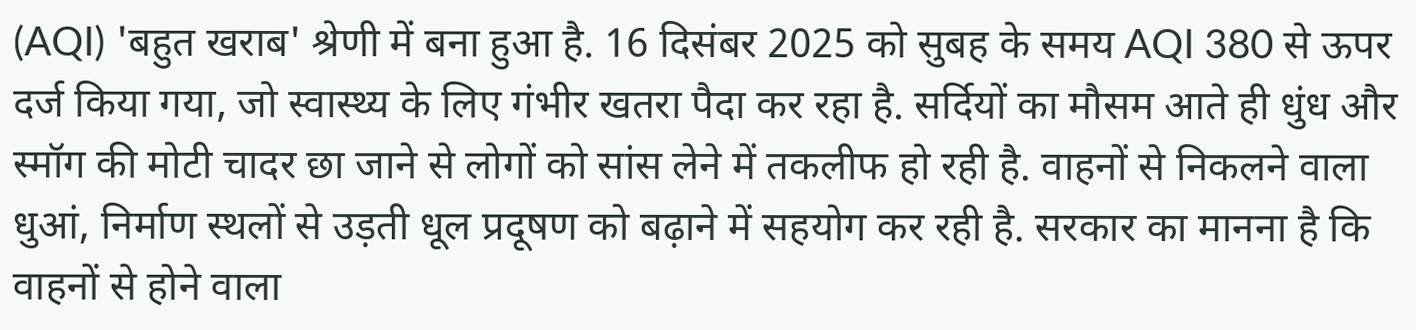(AQI) 'बहुत खराब' श्रेणी में बना हुआ है. 16 दिसंबर 2025 को सुबह के समय AQI 380 से ऊपर दर्ज किया गया, जो स्वास्थ्य के लिए गंभीर खतरा पैदा कर रहा है. सर्दियों का मौसम आते ही धुंध और स्मॉग की मोटी चादर छा जाने से लोगों को सांस लेने में तकलीफ हो रही है. वाहनों से निकलने वाला धुआं, निर्माण स्थलों से उड़ती धूल प्रदूषण को बढ़ाने में सहयोग कर रही है. सरकार का मानना है कि वाहनों से होने वाला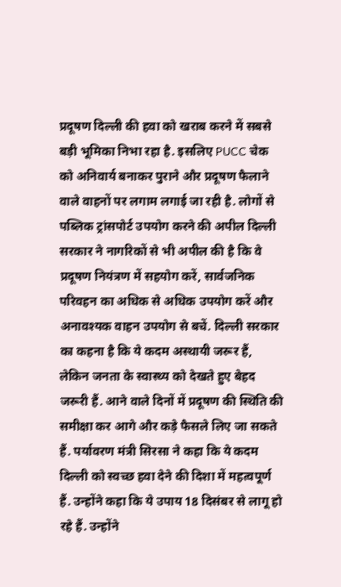प्रदूषण दिल्ली की हवा को खराब करने में सबसे बड़ी भूमिका निभा रहा है. इसलिए PUCC चेक को अनिवार्य बनाकर पुराने और प्रदूषण फैलाने वाले वाहनों पर लगाम लगाई जा रही है. लोगों से पब्लिक ट्रांसपोर्ट उपयोग करने की अपील दिल्ली सरकार ने नागरिकों से भी अपील की है कि वे प्रदूषण नियंत्रण में सहयोग करें, सार्वजनिक परिवहन का अधिक से अधिक उपयोग करें और अनावश्यक वाहन उपयोग से बचें. दिल्ली सरकार का कहना है कि ये कदम अस्थायी जरूर हैं, लेकिन जनता के स्वास्थ्य को देखते हुए बेहद जरूरी हैं. आने वाले दिनों में प्रदूषण की स्थिति की समीक्षा कर आगे और कड़े फैसले लिए जा सकते हैं. पर्यावरण मंत्री सिरसा ने कहा कि ये कदम दिल्ली को स्वच्छ हवा देने की दिशा में महत्वपूर्ण हैं. उन्होंने कहा कि ये उपाय 18 दिसंबर से लागू हो रहे हैं. उन्होंने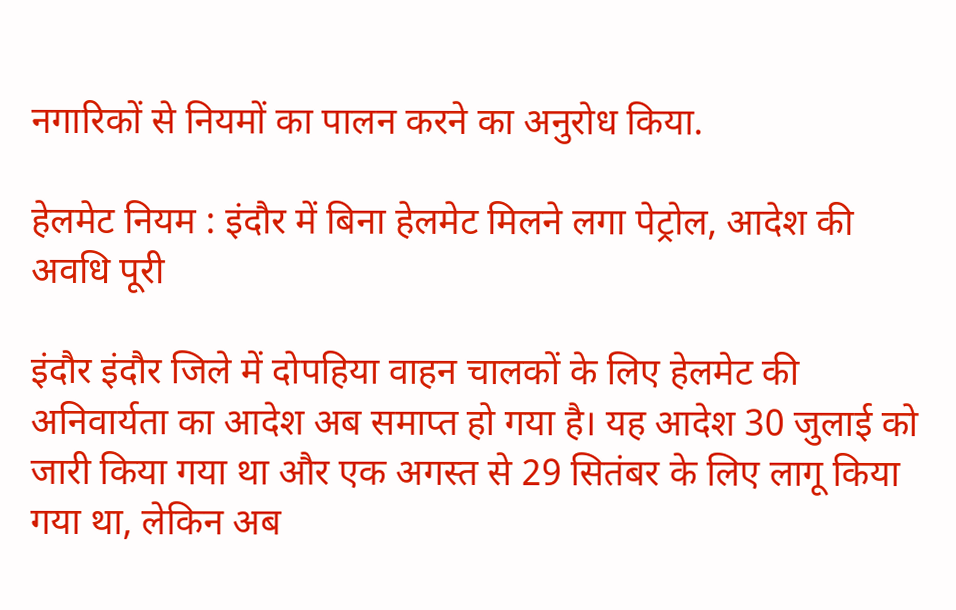नगारिकों से नियमों का पालन करने का अनुरोध किया.

हेलमेट नियम : इंदौर में बिना हेलमेट मिलने लगा पेट्रोल, आदेश की अवधि पूरी

इंदौर इंदौर जिले में दोपहिया वाहन चालकों के लिए हेलमेट की अनिवार्यता का आदेश अब समाप्त हो गया है। यह आदेश 30 जुलाई को जारी किया गया था और एक अगस्त से 29 सितंबर के लिए लागू किया गया था, लेकिन अब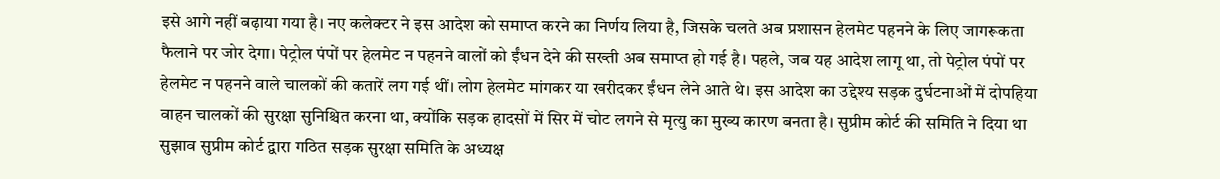इसे आगे नहीं बढ़ाया गया है। नए कलेक्टर ने इस आदेश को समाप्त करने का निर्णय लिया है, जिसके चलते अब प्रशासन हेलमेट पहनने के लिए जागरूकता फैलाने पर जोर देगा। पेट्रोल पंपों पर हेलमेट न पहनने वालों को ईंधन देने की सख्ती अब समाप्त हो गई है। पहले, जब यह आदेश लागू था, तो पेट्रोल पंपों पर हेलमेट न पहनने वाले चालकों की कतारें लग गई थीं। लोग हेलमेट मांगकर या खरीदकर ईंधन लेने आते थे। इस आदेश का उद्देश्य सड़क दुर्घटनाओं में दोपहिया वाहन चालकों की सुरक्षा सुनिश्चित करना था, क्योंकि सड़क हादसों में सिर में चोट लगने से मृत्यु का मुख्य कारण बनता है। सुप्रीम कोर्ट की समिति ने दिया था सुझाव सुप्रीम कोर्ट द्वारा गठित सड़क सुरक्षा समिति के अध्यक्ष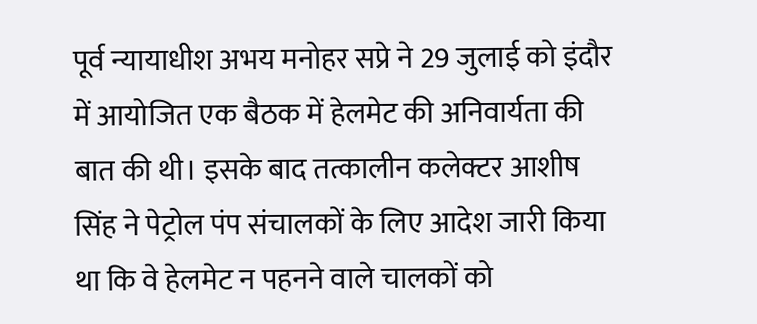पूर्व न्यायाधीश अभय मनोहर सप्रे ने 29 जुलाई को इंदौर में आयोजित एक बैठक में हेलमेट की अनिवार्यता की बात की थी। इसके बाद तत्कालीन कलेक्टर आशीष सिंह ने पेट्रोल पंप संचालकों के लिए आदेश जारी किया था कि वे हेलमेट न पहनने वाले चालकों को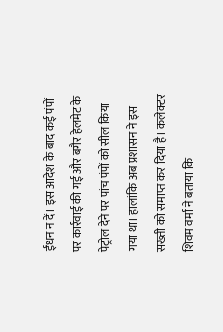ईंधन न दें। इस आदेश के बाद कई पंपों पर कार्रवाई की गई और बगैर हेलमेट के पेट्रोल देने पर पांच पंपों को सील किया गया था। हालांकि अब प्रशासन ने इस सख्ती को समाप्त कर दिया है। कलेक्टर शिवम वर्मा ने बताया कि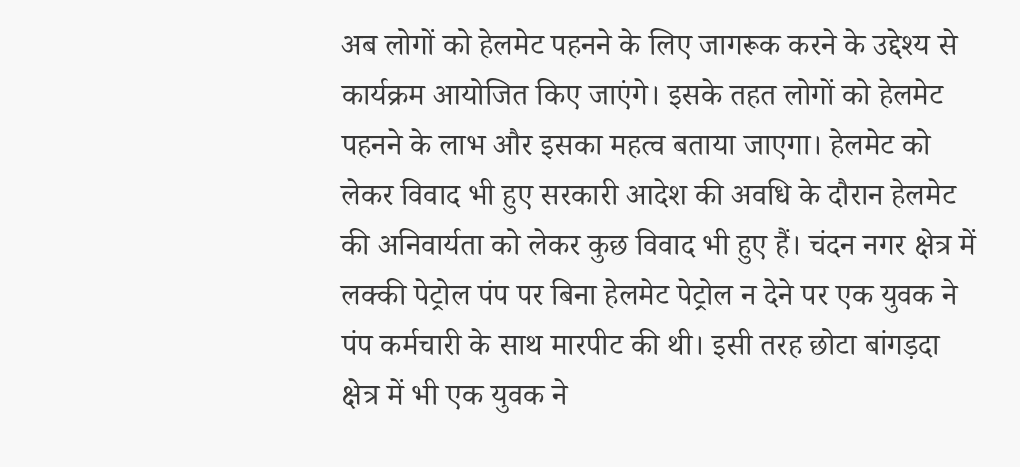अब लोगों को हेलमेट पहनने के लिए जागरूक करने के उद्देश्य से कार्यक्रम आयोजित किए जाएंगे। इसके तहत लोगों को हेलमेट पहनने के लाभ और इसका महत्व बताया जाएगा। हेलमेट को लेकर विवाद भी हुए सरकारी आदेश की अवधि के दौरान हेलमेट की अनिवार्यता को लेकर कुछ विवाद भी हुए हैं। चंदन नगर क्षेत्र में लक्की पेट्रोल पंप पर बिना हेलमेट पेट्रोल न देने पर एक युवक ने पंप कर्मचारी के साथ मारपीट की थी। इसी तरह छोटा बांगड़दा क्षेत्र में भी एक युवक ने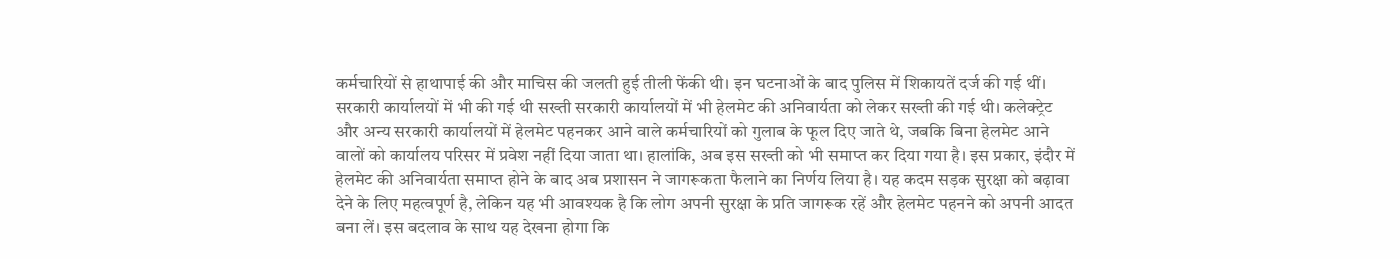कर्मचारियों से हाथापाई की और माचिस की जलती हुई तीली फेंकी थी। इन घटनाओं के बाद पुलिस में शिकायतें दर्ज की गई थीं। सरकारी कार्यालयों में भी की गई थी सख्ती सरकारी कार्यालयों में भी हेलमेट की अनिवार्यता को लेकर सख्ती की गई थी। कलेक्ट्रेट और अन्य सरकारी कार्यालयों में हेलमेट पहनकर आने वाले कर्मचारियों को गुलाब के फूल दिए जाते थे, जबकि बिना हेलमेट आने वालों को कार्यालय परिसर में प्रवेश नहीं दिया जाता था। हालांकि, अब इस सख्ती को भी समाप्त कर दिया गया है। इस प्रकार, इंदौर में हेलमेट की अनिवार्यता समाप्त होने के बाद अब प्रशासन ने जागरूकता फैलाने का निर्णय लिया है। यह कदम सड़क सुरक्षा को बढ़ावा देने के लिए महत्वपूर्ण है, लेकिन यह भी आवश्यक है कि लोग अपनी सुरक्षा के प्रति जागरूक रहें और हेलमेट पहनने को अपनी आदत बना लें। इस बदलाव के साथ यह देखना होगा कि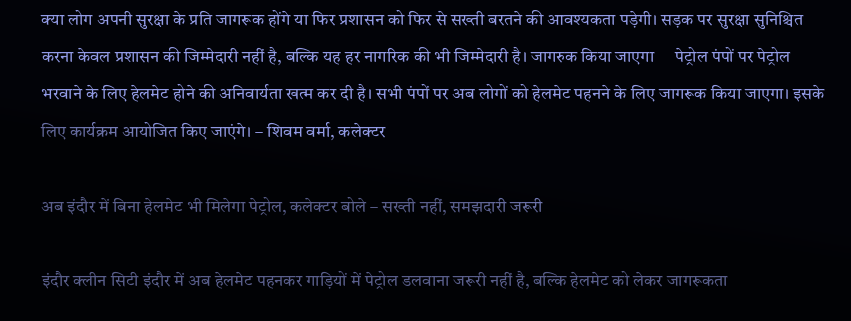क्या लोग अपनी सुरक्षा के प्रति जागरूक होंगे या फिर प्रशासन को फिर से सख्ती बरतने की आवश्यकता पड़ेगी। सड़क पर सुरक्षा सुनिश्चित करना केवल प्रशासन की जिम्मेदारी नहीं है, बल्कि यह हर नागरिक की भी जिम्मेदारी है। जागरुक किया जाएगा     पेट्रोल पंपों पर पेट्रोल भरवाने के लिए हेलमेट होने की अनिवार्यता खत्म कर दी है। सभी पंपों पर अब लोगों को हेलमेट पहनने के लिए जागरूक किया जाएगा। इसके लिए कार्यक्रम आयोजित किए जाएंगे। – शिवम वर्मा, कलेक्टर

अब इंदौर में बिना हेलमेट भी मिलेगा पेट्रोल, कलेक्टर बोले – सख्ती नहीं, समझदारी जरूरी

इंदौर क्लीन सिटी इंदौर में अब हेलमेट पहनकर गाड़ियों में पेट्रोल डलवाना जरूरी नहीं है, बल्कि हेलमेट को लेकर जागरूकता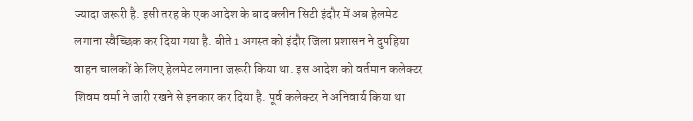ज्यादा जरूरी है. इसी तरह के एक आदेश के बाद क्लीन सिटी इंदौर में अब हेलमेट लगाना स्वैच्छिक कर दिया गया है. बीते 1 अगस्त को इंदौर जिला प्रशासन ने दुपहिया वाहन चालकों के लिए हेलमेट लगाना जरूरी किया था. इस आदेश को वर्तमान कलेक्टर शिवम वर्मा ने जारी रखने से इनकार कर दिया है. पूर्व कलेक्टर ने अनिवार्य किया था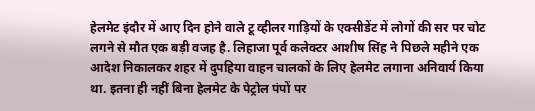हेलमेट इंदौर में आए दिन होने वाले टू व्हीलर गाड़ियों के एक्सीडेंट में लोगों की सर पर चोट लगने से मौत एक बड़ी वजह है. लिहाजा पूर्व कलेक्टर आशीष सिंह ने पिछले महीने एक आदेश निकालकर शहर में दुपहिया वाहन चालकों के लिए हेलमेट लगाना अनिवार्य किया था. इतना ही नहीं बिना हेलमेट के पेट्रोल पंपों पर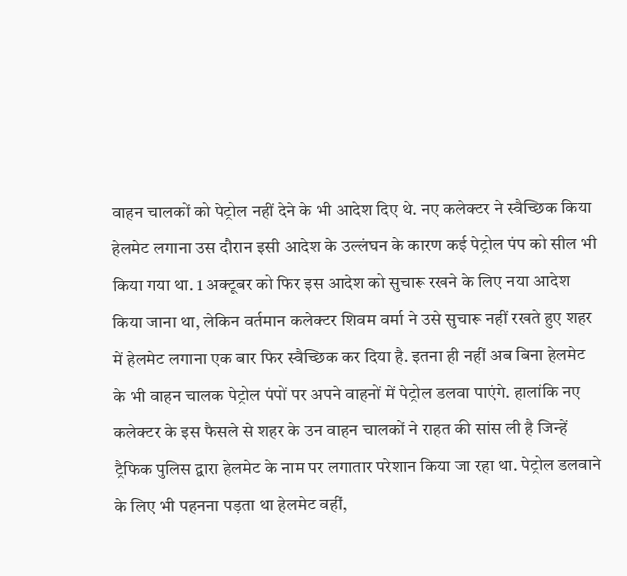वाहन चालकों को पेट्रोल नहीं देने के भी आदेश दिए थे. नए कलेक्टर ने स्वैच्छिक किया हेलमेट लगाना उस दौरान इसी आदेश के उल्लंघन के कारण कई पेट्रोल पंप को सील भी किया गया था. 1 अक्टूबर को फिर इस आदेश को सुचारू रखने के लिए नया आदेश किया जाना था, लेकिन वर्तमान कलेक्टर शिवम वर्मा ने उसे सुचारू नहीं रखते हुए शहर में हेलमेट लगाना एक बार फिर स्वैच्छिक कर दिया है. इतना ही नहीं अब बिना हेलमेट के भी वाहन चालक पेट्रोल पंपों पर अपने वाहनों में पेट्रोल डलवा पाएंगे. हालांकि नए कलेक्टर के इस फैसले से शहर के उन वाहन चालकों ने राहत की सांस ली है जिन्हें ट्रैफिक पुलिस द्वारा हेलमेट के नाम पर लगातार परेशान किया जा रहा था. पेट्रोल डलवाने के लिए भी पहनना पड़ता था हेलमेट वहीं,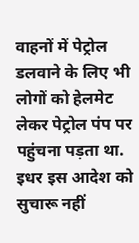वाहनों में पेट्रोल डलवाने के लिए भी लोगों को हेलमेट लेकर पेट्रोल पंप पर पहुंचना पड़ता था. इधर इस आदेश को सुचारू नहीं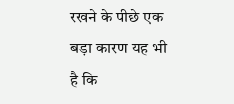रखने के पीछे एक बड़ा कारण यह भी है कि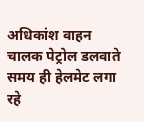अधिकांश वाहन चालक पेट्रोल डलवाते समय ही हेलमेट लगा रहे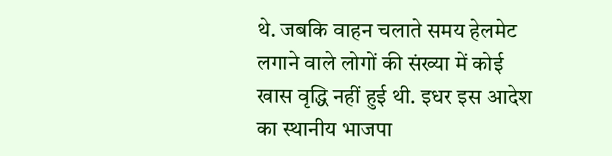थे. जबकि वाहन चलाते समय हेलमेट लगाने वाले लोगों की संख्या में कोई खास वृद्धि नहीं हुई थी. इधर इस आदेश का स्थानीय भाजपा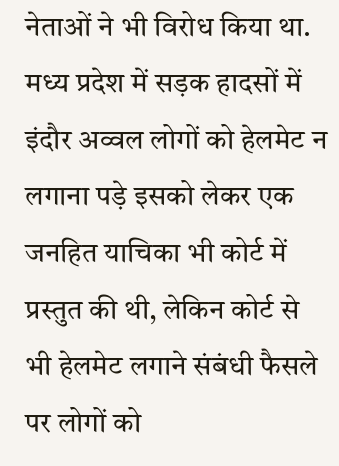नेताओं ने भी विरोध किया था. मध्य प्रदेश में सड़क हादसों में इंदौर अव्वल लोगों को हेलमेट न लगाना पड़े इसको लेकर एक जनहित याचिका भी कोर्ट में प्रस्तुत की थी, लेकिन कोर्ट से भी हेलमेट लगाने संबंधी फैसले पर लोगों को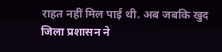राहत नहीं मिल पाई थी. अब जबकि खुद जिला प्रशासन ने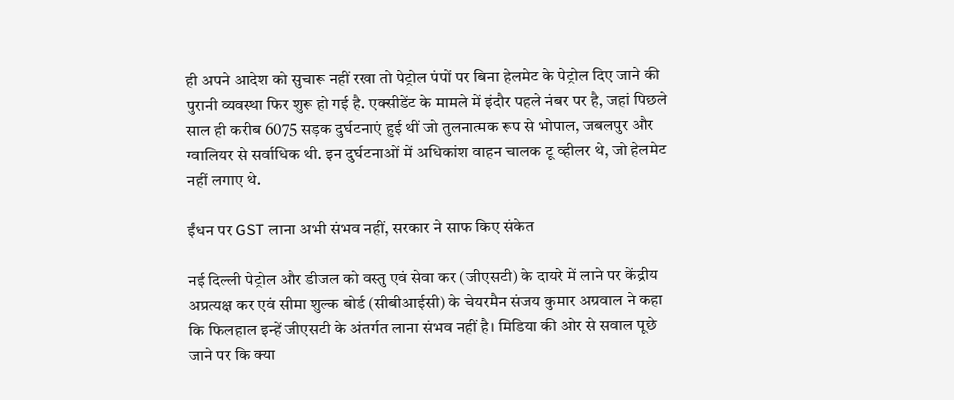ही अपने आदेश को सुचारू नहीं रखा तो पेट्रोल पंपों पर बिना हेलमेट के पेट्रोल दिए जाने की पुरानी व्यवस्था फिर शुरू हो गई है. एक्सीडेंट के मामले में इंदौर पहले नंबर पर है, जहां पिछले साल ही करीब 6075 सड़क दुर्घटनाएं हुई थीं जो तुलनात्मक रूप से भोपाल, जबलपुर और ग्वालियर से सर्वाधिक थी. इन दुर्घटनाओं में अधिकांश वाहन चालक टू व्हीलर थे, जो हेलमेट नहीं लगाए थे.

ईंधन पर GST लाना अभी संभव नहीं, सरकार ने साफ किए संकेत

नई दिल्ली पेट्रोल और डीजल को वस्तु एवं सेवा कर (जीएसटी) के दायरे में लाने पर केंद्रीय अप्रत्यक्ष कर एवं सीमा शुल्क बोर्ड (सीबीआईसी) के चेयरमैन संजय कुमार अग्रवाल ने कहा कि फिलहाल इन्हें जीएसटी के अंतर्गत लाना संभव नहीं है। मिडिया की ओर से सवाल पूछे जाने पर कि क्या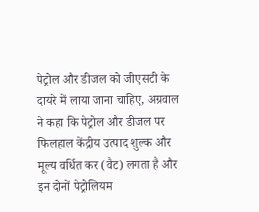पेट्रोल और डीजल को जीएसटी के दायरे में लाया जाना चाहिए, अग्रवाल ने कहा कि पेट्रोल और डीजल पर फिलहाल केंद्रीय उत्पाद शुल्क और मूल्य वर्धित कर (वैट) लगता है और इन दोनों पेट्रोलियम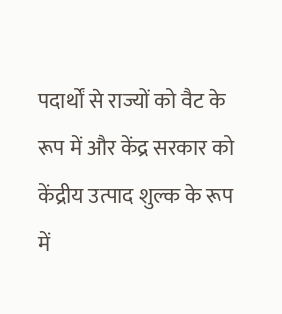पदार्थों से राज्यों को वैट के रूप में और केंद्र सरकार को केंद्रीय उत्पाद शुल्क के रूप में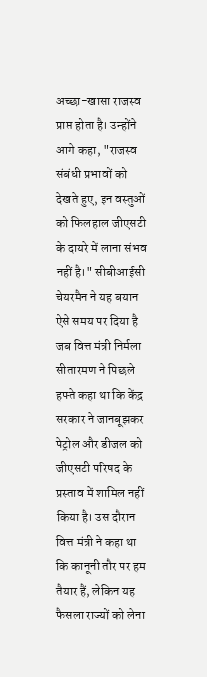अच्छा-खासा राजस्व प्राप्त होता है। उन्होंने आगे कहा, "राजस्व संबंधी प्रभावों को देखते हुए, इन वस्तुओं को फिलहाल जीएसटी के दायरे में लाना संभव नहीं है।" सीबीआईसी चेयरमैन ने यह बयान ऐसे समय पर दिया है जब वित्त मंत्री निर्मला सीतारमण ने पिछले हफ्ते कहा था कि केंद्र सरकार ने जानबूझकर पेट्रोल और डीजल को जीएसटी परिषद के प्रस्ताव में शामिल नहीं किया है। उस दौरान वित्त मंत्री ने कहा था कि कानूनी तौर पर हम तैयार हैं, लेकिन यह फैसला राज्यों को लेना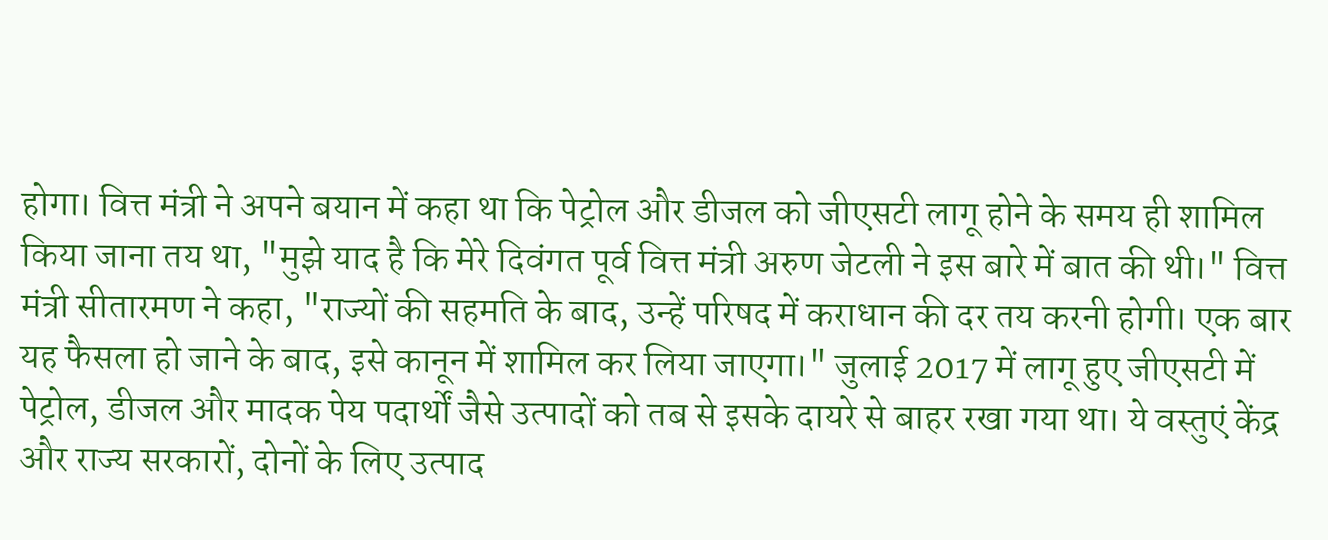होगा। वित्त मंत्री ने अपने बयान में कहा था कि पेट्रोल और डीजल को जीएसटी लागू होने के समय ही शामिल किया जाना तय था, "मुझे याद है कि मेरे दिवंगत पूर्व वित्त मंत्री अरुण जेटली ने इस बारे में बात की थी।" वित्त मंत्री सीतारमण ने कहा, "राज्यों की सहमति के बाद, उन्हें परिषद में कराधान की दर तय करनी होगी। एक बार यह फैसला हो जाने के बाद, इसे कानून में शामिल कर लिया जाएगा।" जुलाई 2017 में लागू हुए जीएसटी में पेट्रोल, डीजल और मादक पेय पदार्थों जैसे उत्पादों को तब से इसके दायरे से बाहर रखा गया था। ये वस्तुएं केंद्र और राज्य सरकारों, दोनों के लिए उत्पाद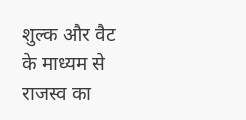शुल्क और वैट के माध्यम से राजस्व का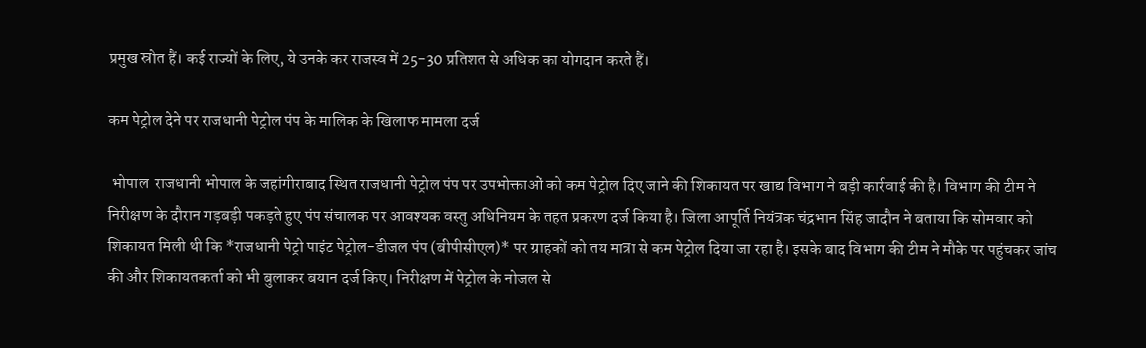प्रमुख स्रोत हैं। कई राज्यों के लिए, ये उनके कर राजस्व में 25-30 प्रतिशत से अधिक का योगदान करते हैं।

कम पेट्रोल देने पर राजधानी पेट्रोल पंप के मालिक के खिलाफ मामला दर्ज

 भोपाल  राजधानी भोपाल के जहांगीराबाद स्थित राजधानी पेट्रोल पंप पर उपभोक्ताओं को कम पेट्रोल दिए जाने की शिकायत पर खाद्य विभाग ने बड़ी कार्रवाई की है। विभाग की टीम ने निरीक्षण के दौरान गड़बड़ी पकड़ते हुए पंप संचालक पर आवश्यक वस्तु अधिनियम के तहत प्रकरण दर्ज किया है। जिला आपूर्ति नियंत्रक चंद्रभान सिंह जादौन ने बताया कि सोमवार को शिकायत मिली थी कि *राजधानी पेट्रो पाइंट पेट्रोल-डीजल पंप (बीपीसीएल)* पर ग्राहकों को तय मात्रा से कम पेट्रोल दिया जा रहा है। इसके बाद विभाग की टीम ने मौके पर पहुंचकर जांच की और शिकायतकर्ता को भी बुलाकर बयान दर्ज किए। निरीक्षण में पेट्रोल के नोजल से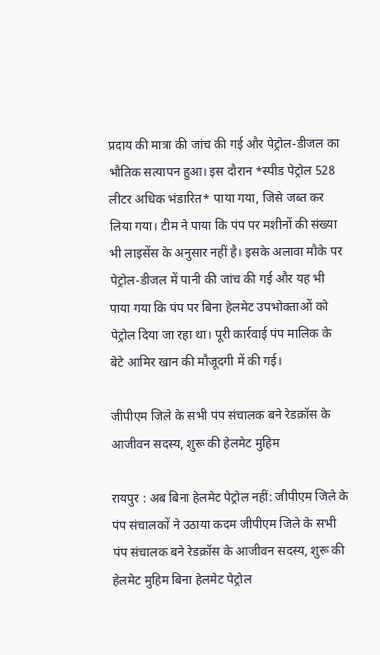प्रदाय की मात्रा की जांच की गई और पेट्रोल-डीजल का भौतिक सत्यापन हुआ। इस दौरान *स्पीड पेट्रोल 528 लीटर अधिक भंडारित* पाया गया, जिसे जब्त कर लिया गया। टीम ने पाया कि पंप पर मशीनों की संख्या भी लाइसेंस के अनुसार नहीं है। इसके अलावा मौके पर पेट्रोल-डीजल में पानी की जांच की गई और यह भी पाया गया कि पंप पर बिना हेलमेट उपभोक्ताओं को पेट्रोल दिया जा रहा था। पूरी कार्रवाई पंप मालिक के बेटे आमिर खान की मौजूदगी में की गई।

जीपीएम जिले के सभी पंप संचालक बने रेडक्रॉस के आजीवन सदस्य, शुरू की हेलमेट मुहिम

रायपुर : अब बिना हेलमेट पेट्रोल नहीं: जीपीएम जिले के पंप संचालकों ने उठाया कदम जीपीएम जिले के सभी पंप संचालक बने रेडक्रॉस के आजीवन सदस्य, शुरू की हेलमेट मुहिम बिना हेलमेट पेट्रोल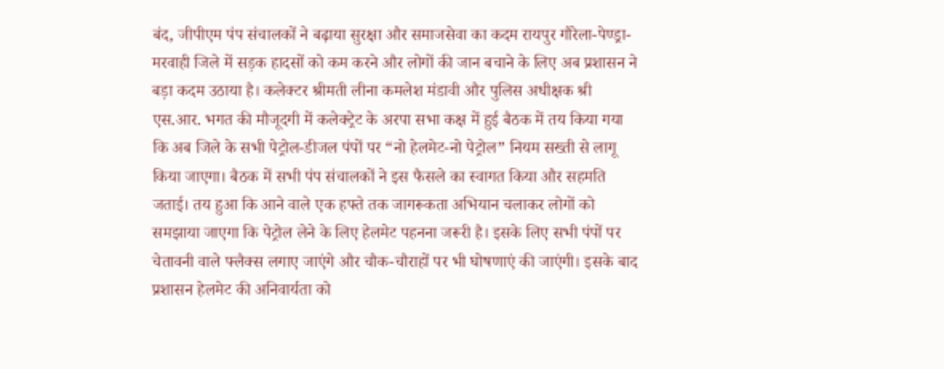बंद, जीपीएम पंप संचालकों ने बढ़ाया सुरक्षा और समाजसेवा का कदम रायपुर गौरेला-पेण्ड्रा-मरवाही जिले में सड़क हादसों को कम करने और लोगों की जान बचाने के लिए अब प्रशासन ने बड़ा कदम उठाया है। कलेक्टर श्रीमती लीना कमलेश मंडावी और पुलिस अधीक्षक श्री एस.आर. भगत की मौजूदगी में कलेक्ट्रेट के अरपा सभा कक्ष में हुई बैठक में तय किया गया कि अब जिले के सभी पेट्रोल-डीजल पंपों पर “नो हेलमेट-नो पेट्रोल” नियम सख्ती से लागू किया जाएगा। बैठक में सभी पंप संचालकों ने इस फैसले का स्वागत किया और सहमति जताई। तय हुआ कि आने वाले एक हफ्ते तक जागरूकता अभियान चलाकर लोगों को समझाया जाएगा कि पेट्रोल लेने के लिए हेलमेट पहनना जरूरी है। इसके लिए सभी पंपों पर चेतावनी वाले फ्लैक्स लगाए जाएंगे और चौक-चौराहों पर भी घोषणाएं की जाएंगी। इसके बाद प्रशासन हेलमेट की अनिवार्यता को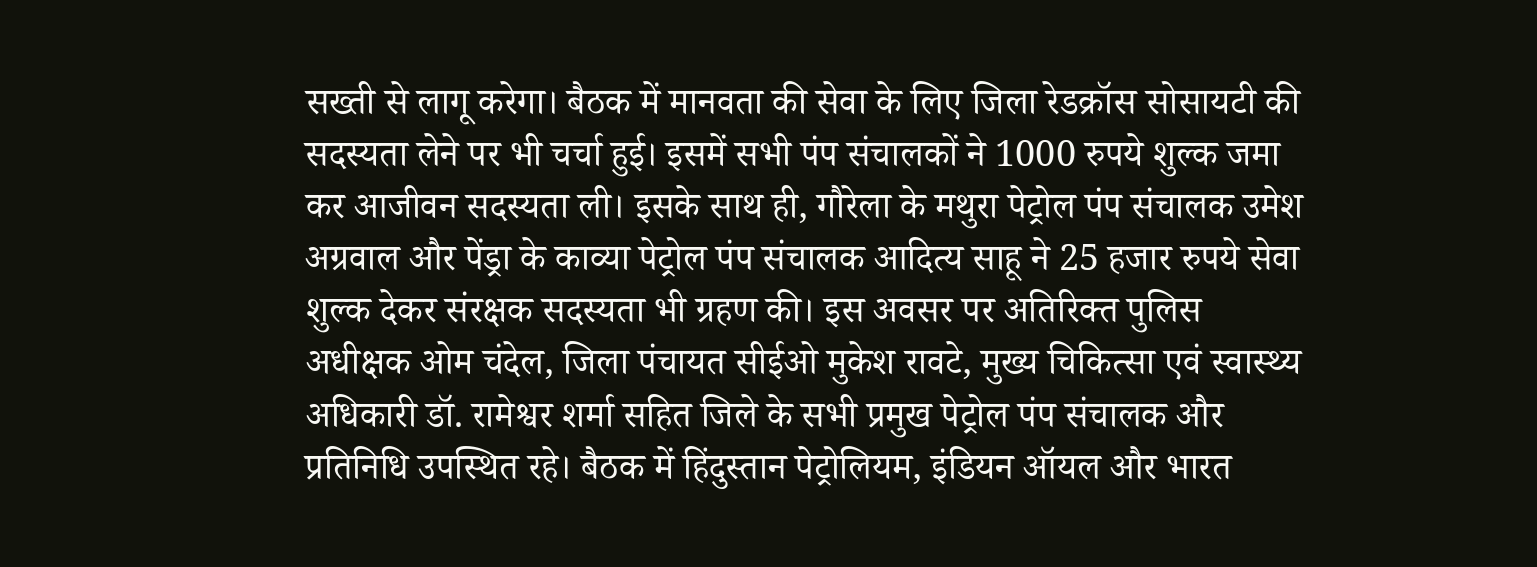सख्ती से लागू करेगा। बैठक में मानवता की सेवा के लिए जिला रेडक्रॉस सोसायटी की सदस्यता लेने पर भी चर्चा हुई। इसमें सभी पंप संचालकों ने 1000 रुपये शुल्क जमा कर आजीवन सदस्यता ली। इसके साथ ही, गौरेला के मथुरा पेट्रोल पंप संचालक उमेश अग्रवाल और पेंड्रा के काव्या पेट्रोल पंप संचालक आदित्य साहू ने 25 हजार रुपये सेवा शुल्क देकर संरक्षक सदस्यता भी ग्रहण की। इस अवसर पर अतिरिक्त पुलिस अधीक्षक ओम चंदेल, जिला पंचायत सीईओ मुकेश रावटे, मुख्य चिकित्सा एवं स्वास्थ्य अधिकारी डॉ. रामेश्वर शर्मा सहित जिले के सभी प्रमुख पेट्रोल पंप संचालक और प्रतिनिधि उपस्थित रहे। बैठक में हिंदुस्तान पेट्रोलियम, इंडियन ऑयल और भारत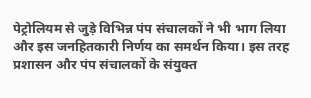पेट्रोलियम से जुड़े विभिन्न पंप संचालकों ने भी भाग लिया और इस जनहितकारी निर्णय का समर्थन किया। इस तरह प्रशासन और पंप संचालकों के संयुक्त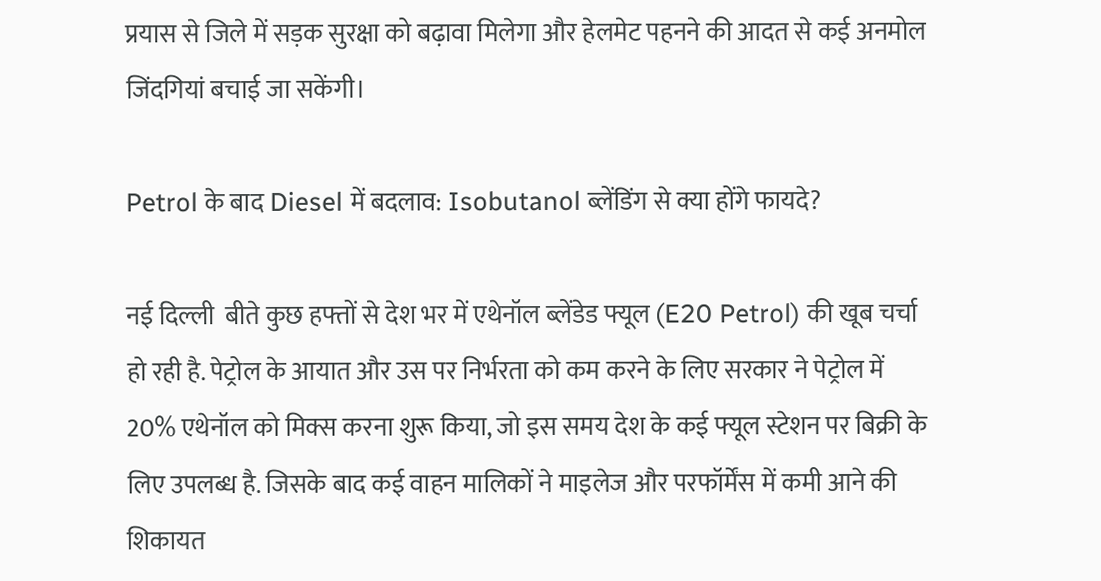प्रयास से जिले में सड़क सुरक्षा को बढ़ावा मिलेगा और हेलमेट पहनने की आदत से कई अनमोल जिंदगियां बचाई जा सकेंगी।

Petrol के बाद Diesel में बदलाव: Isobutanol ब्लेंडिंग से क्या होंगे फायदे?

नई दिल्ली  बीते कुछ हफ्तों से देश भर में एथेनॉल ब्लेंडेड फ्यूल (E20 Petrol) की खूब चर्चा हो रही है. पेट्रोल के आयात और उस पर निर्भरता को कम करने के लिए सरकार ने पेट्रोल में 20% एथेनॉल को मिक्स करना शुरू किया, जो इस समय देश के कई फ्यूल स्टेशन पर बिक्री के लिए उपलब्ध है. जिसके बाद कई वाहन मालिकों ने माइलेज और परफॉर्मेंस में कमी आने की शिकायत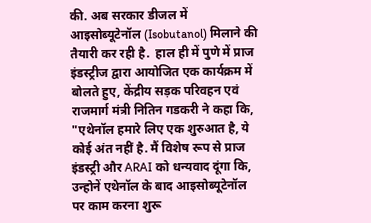की. अब सरकार डीजल में आइसोब्यूटेनॉल (Isobutanol) मिलाने की तैयारी कर रही है.  हाल ही में पुणे में प्राज इंडस्ट्रीज द्वारा आयोजित एक कार्यक्रम में बोलते हुए, केंद्रीय सड़क परिवहन एवं राजमार्ग मंत्री नितिन गडकरी ने कहा कि, "एथेनॉल हमारे लिए एक शुरुआत है, ये कोई अंत नहीं है. मैं विशेष रूप से प्राज इंडस्ट्री और ARAI को धन्यवाद दूंगा कि, उन्होनें एथेनॉल के बाद आइसोब्यूटेनॉल पर काम करना शुरू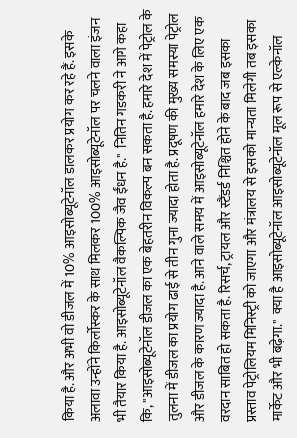किया है. और अभी वो डीजल में 10% आइसोब्यूटेनॉल डालकर प्रयोग कर रहे हैं. इसके अलावा उन्होंने किर्लोस्कर के साथ मिलकर 100% आइसोब्यूटेनॉल पर चलने वाला इंजन भी तैयार किया है. आइसोब्यूटेनॉल वैकल्पिक जैव ईंधन है."  नितिन गडकरी ने आगे कहा कि, "आइसोब्यूटेनॉल डीजल का एक बेहतरीन विकल्प बन सकता है. हमारे देश में पेट्रोल के तुलना में डीजल का प्रयोग ढाई से तीन गुना ज्यादा होता है. प्रदूषण की मुख्य समस्या पेट्रोल और डीजल के कारण ज्यादा है. आने वाले समय में आइसोब्यूटेनॉल हमारे देश के लिए एक वरदान साबित हो सकता है. रिसर्च, ट्रायल और स्टैंडर्ड निश्चित होने के बाद जब इसका प्रस्ताव पेट्रोलियम मिनिस्ट्री को जाएगा और मंत्रालय से इसको मान्यता मिलेगी तब इसका मार्केट और भी बढ़ेगा."  क्या है आइसोब्यूटेनॉल आइसोब्यूटेनॉल मूल रूप से एल्केनॉल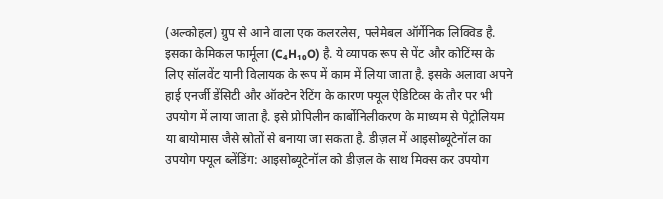(अल्कोहल) ग्रुप से आने वाला एक कलरलेस, फ्लेमेबल ऑर्गेनिक लिक्विड है. इसका केमिकल फार्मूला (C₄H₁₀O) है. ये व्यापक रूप से पेंट और कोटिंग्स के लिए सॉलवेंट यानी विलायक के रूप में काम में लिया जाता है. इसके अलावा अपने हाई एनर्जी डेंसिटी और ऑक्टेन रेटिंग के कारण फ्यूल ऐडिटिव्स के तौर पर भी उपयोग में लाया जाता है. इसे प्रोपिलीन कार्बोनिलीकरण के माध्यम से पेट्रोलियम या बायोमास जैसे स्रोतों से बनाया जा सकता है. डीज़ल में आइसोब्यूटेनॉल का उपयोग फ्यूल ब्लेंडिंग: आइसोब्यूटेनॉल को डीज़ल के साथ मिक्स कर उपयोग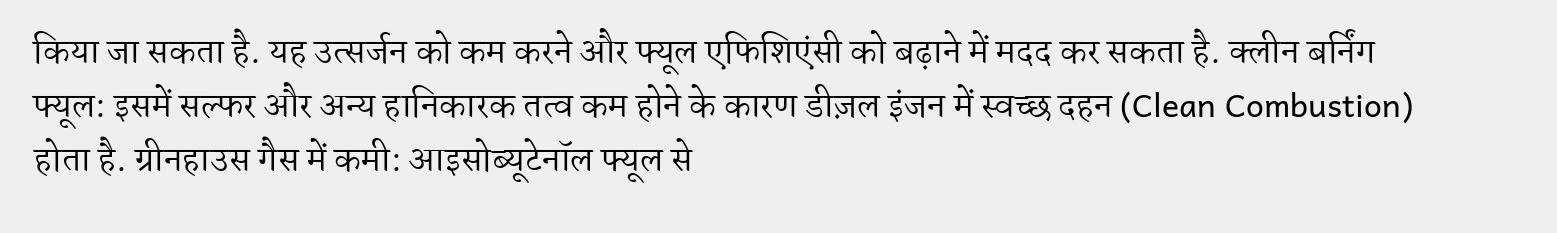किया जा सकता है. यह उत्सर्जन को कम करने और फ्यूल एफिशिएंसी को बढ़ाने में मदद कर सकता है. क्लीन बर्निंग फ्यूल: इसमें सल्फर और अन्य हानिकारक तत्व कम होने के कारण डीज़ल इंजन में स्वच्छ दहन (Clean Combustion) होता है. ग्रीनहाउस गैस में कमी: आइसोब्यूटेनॉल फ्यूल से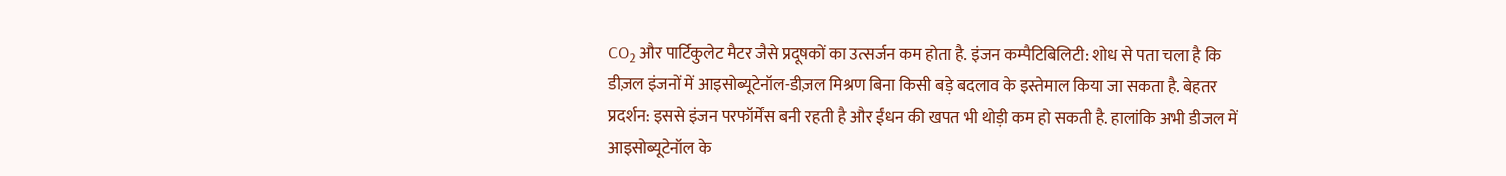CO₂ और पार्टिकुलेट मैटर जैसे प्रदूषकों का उत्सर्जन कम होता है. इंजन कम्पैटिबिलिटी: शोध से पता चला है कि डीज़ल इंजनों में आइसोब्यूटेनॉल-डीज़ल मिश्रण बिना किसी बड़े बदलाव के इस्तेमाल किया जा सकता है. बेहतर प्रदर्शन: इससे इंजन परफॉर्मेंस बनी रहती है और ईंधन की खपत भी थोड़ी कम हो सकती है. हालांकि अभी डीजल में आइसोब्यूटेनॉल के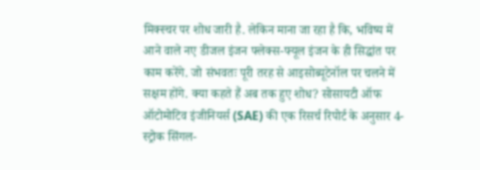मिक्स्चर पर शोध जारी है. लेकिन माना जा रहा है कि, भविष्य में आने वाले नए डीजल इंजन फ्लेक्स-फ्यूल इंजन के ही सिद्धांत पर काम करेंगे. जो संभवतः पूरी तरह से आइसोब्यूटेनॉल पर चलने में सक्षम होंगे. क्या कहते हैं अब तक हुए शोध? सोसायटी ऑफ ऑटोमोटिव इंजीनियर्स (SAE) की एक रिसर्च रिपोर्ट के अनुसार 4-स्ट्रोक सिंगल-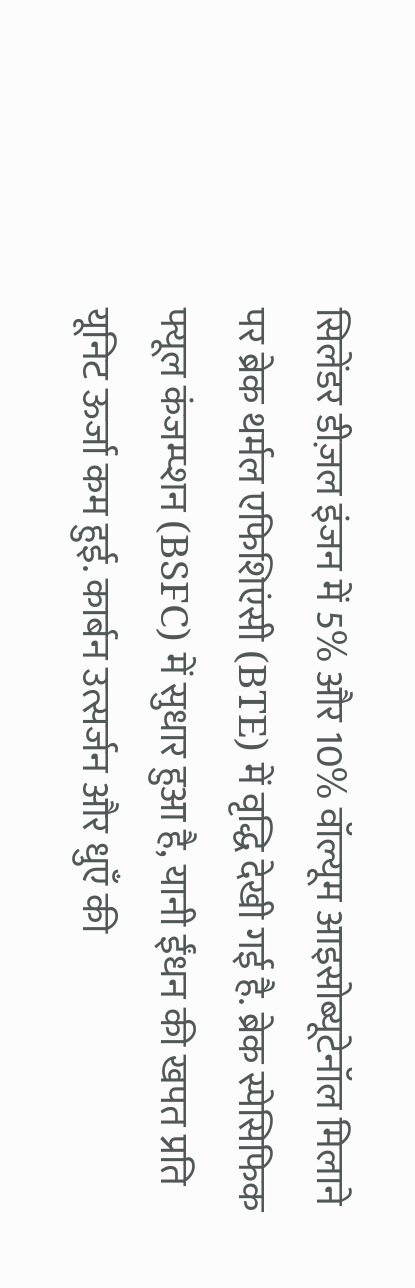सिलेंडर डीज़ल इंजन में 5% और 10% वॉल्यूम आइसोब्यूटेनॉल मिलाने पर ब्रेक थर्मल एफिशिएंसी (BTE) में वृद्धि देखी गई है. ब्रेक स्पेसिफिक फ्यूल कंजम्प्शन (BSFC) में सुधार हुआ है, यानी ईंधन की खपत प्रति यूनिट ऊर्जा कम हुई. कार्बन उत्सर्जन और धुएँ की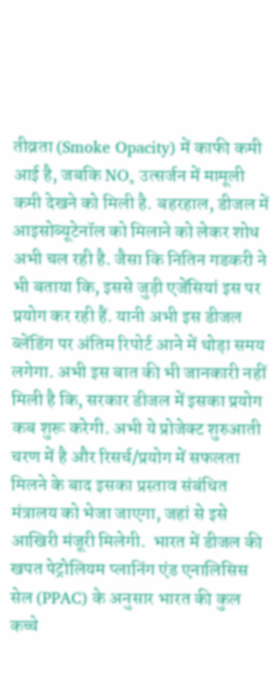तीव्रता (Smoke Opacity) में काफी कमी आई है, जबकि NOₓ उत्सर्जन में मामूली कमी देखने को मिली है. बहरहाल, डीजल में आइसोब्यूटेनॉल को मिलाने को लेकर शोध अभी चल रही है. जैसा कि नितिन गडकरी ने भी बताया कि, इससे जुड़ी एजेंसियां इस पर प्रयोग कर रही हैं. यानी अभी इस डीजल ब्लेंडिंग पर अंतिम रिपोर्ट आने में थोड़ा समय लगेगा. अभी इस बात की भी जानकारी नहीं मिली है कि, सरकार डीजल में इसका प्रयोग कब शुरू करेगी. अभी ये प्रोजेक्ट शुरुआती चरण में है और रिसर्च/प्रयोग में सफलता मिलने के बाद इसका प्रस्ताव संबंधित मंत्रालय को भेजा जाएगा, जहां से इसे आखिरी मंजूरी मिलेगी.  भारत में डीजल की खपत पेट्रोलियम प्लानिंग एंड एनालिसिस सेल (PPAC) के अनुसार भारत की कुल कच्चे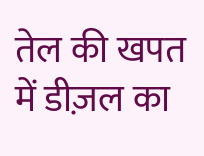तेल की खपत में डीज़ल का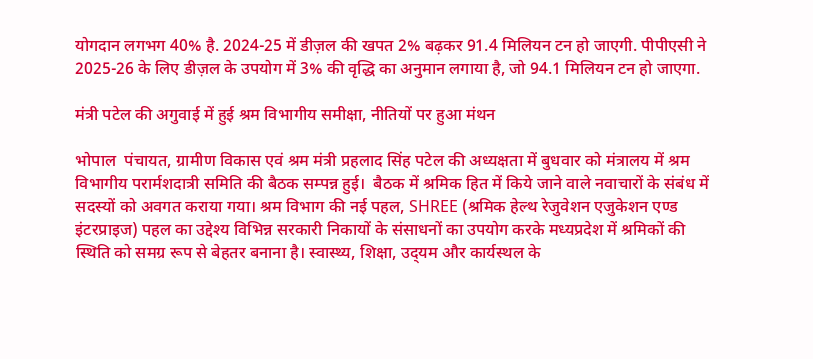योगदान लगभग 40% है. 2024-25 में डीज़ल की खपत 2% बढ़कर 91.4 मिलियन टन हो जाएगी. पीपीएसी ने 2025-26 के लिए डीज़ल के उपयोग में 3% की वृद्धि का अनुमान लगाया है, जो 94.1 मिलियन टन हो जाएगा.

मंत्री पटेल की अगुवाई में हुई श्रम विभागीय समीक्षा, नीतियों पर हुआ मंथन

भोपाल  पंचायत, ग्रामीण विकास एवं श्रम मंत्री प्रहलाद सिंह पटेल की अध्यक्षता में बुधवार को मंत्रालय में श्रम विभागीय परार्मशदात्री समिति की बैठक सम्पन्न हुई।  बैठक में श्रमिक हित में किये जाने वाले नवाचारों के संबंध में सदस्यों को अवगत कराया गया। श्रम विभाग की नई पहल, SHREE (श्रमिक हेल्थ रेजुवेशन एजुकेशन एण्ड इंटरप्राइज) पहल का उ‌द्देश्य विभिन्न सरकारी निकायों के संसाधनों का उपयोग करके मध्यप्रदेश में श्रमिकों की स्थिति को समग्र रूप से बेहतर बनाना है। स्वास्थ्य, शिक्षा, उद्‌यम और कार्यस्थल के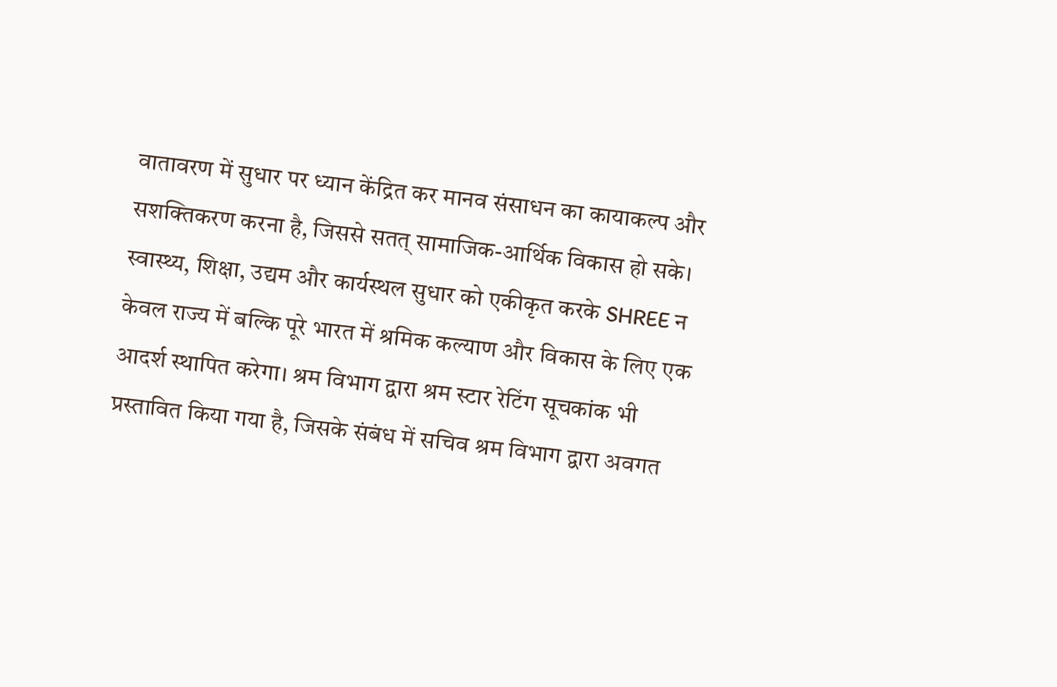वातावरण में सुधार पर ध्यान केंद्रित कर मानव संसाधन का कायाकल्प और सशक्तिकरण करना है, जिससे सतत् सामाजिक-आर्थिक विकास हो सके। स्वास्थ्य, शिक्षा, उ‌द्यम और कार्यस्थल सुधार को एकीकृत करके SHREE न केवल राज्य में बल्कि पूरे भारत में श्रमिक कल्याण और विकास के लिए एक आदर्श स्थापित करेगा। श्रम विभाग द्वारा श्रम स्टार रेटिंग सूचकांक भी प्रस्तावित किया गया है, जिसके संबंध में सचिव श्रम विभाग ‌द्वारा अवगत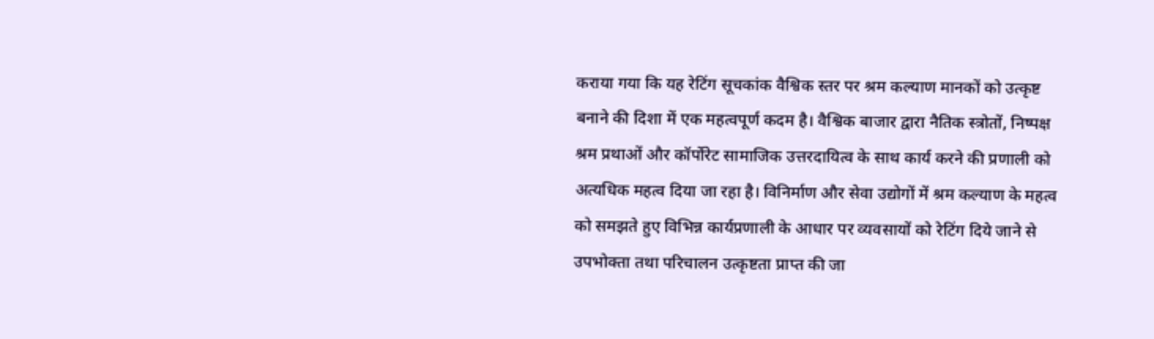कराया गया कि यह रेटिंग सूचकांक वैश्विक स्तर पर श्रम कल्याण मानकों को उत्कृष्ट बनाने की दिशा में एक महत्वपूर्ण कदम है। वैश्विक बाजार ‌द्वारा नैतिक स्त्रोतों, निष्पक्ष श्रम प्रथाओं और कॉर्पोरेट सामाजिक उत्तरदायित्व के साथ कार्य करने की प्रणाली को अत्यधिक महत्व दिया जा रहा है। विनिर्माण और सेवा उ‌द्योगों में श्रम कल्याण के महत्व को समझते हुए विभिन्न कार्यप्रणाली के आधार पर व्यवसायों को रेटिंग दिये जाने से उपभोक्ता तथा परिचालन उत्कृष्टता प्राप्त की जा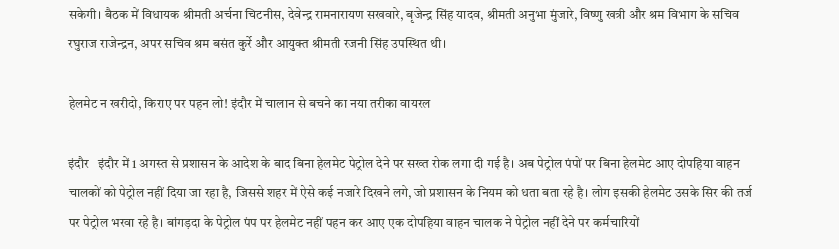सकेगी। बैठक में विधायक श्रीमती अर्चना चिटनीस, देवेन्द्र रामनारायण सखवारे, बृजेन्द्र सिंह यादव, श्रीमती अनुभा मुंजारे, विष्णु खत्री और श्रम विभाग के सचिव रघुराज राजेन्द्रन, अपर सचिव श्रम बसंत कुर्रे और आयुक्त श्रीमती रजनी सिंह उपस्थित थी।

हेलमेट न खरीदो, किराए पर पहन लो! इंदौर में चालान से बचने का नया तरीका वायरल

इंदौर   इंदौर में 1 अगस्त से प्रशासन के आदेश के बाद बिना हेलमेट पेट्रोल देने पर सख्त रोक लगा दी गई है। अब पेट्रोल पंपों पर बिना हेलमेट आए दोपहिया वाहन चालकों को पेट्रोल नहीं दिया जा रहा है, जिससे शहर में ऐसे कई नजारे दिखने लगे, जो प्रशासन के नियम को धता बता रहे है। लोग इसकी हेलमेट उसके सिर की तर्ज पर पेट्रोल भरवा रहे है। बांगड़दा के पेट्रोल पंप पर हेलमेट नहीं पहन कर आए एक दोपहिया वाहन चालक ने पेट्रोल नहीं देने पर कर्मचारियों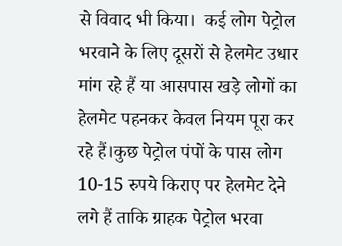से विवाद भी किया।  कई लोग पेट्रोल भरवाने के लिए दूसरों से हेलमेट उधार मांग रहे हैं या आसपास खड़े लोगों का हेलमेट पहनकर केवल नियम पूरा कर रहे हैं।कुछ पेट्रोल पंपों के पास लोग 10-15 रुपये किराए पर हेलमेट देने लगे हैं ताकि ग्राहक पेट्रोल भरवा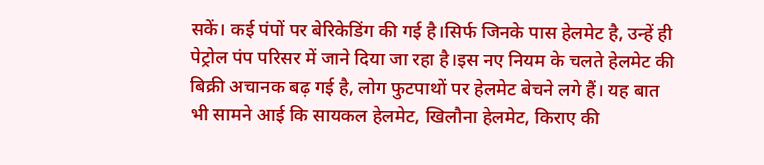सकें। कई पंपों पर बेरिकेडिंग की गई है।सिर्फ जिनके पास हेलमेट है, उन्हें ही पेट्रोल पंप परिसर में जाने दिया जा रहा है।इस नए नियम के चलते हेलमेट की बिक्री अचानक बढ़ गई है, लोग फुटपाथों पर हेलमेट बेचने लगे हैं। यह बात भी सामने आई कि सायकल हेलमेट, खिलौना हेलमेट, किराए की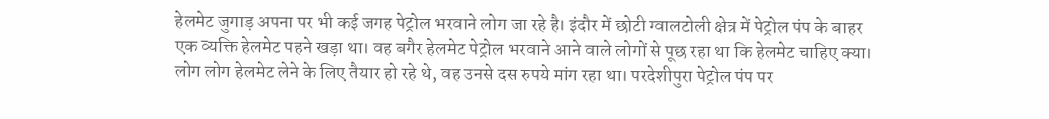हेलमेट जुगाड़ अपना पर भी कई जगह पेट्रोल भरवाने लोग जा रहे है। इंदौर में छोटी ग्वालटोली क्षेत्र में पेट्रोल पंप के बाहर एक व्यक्ति हेलमेट पहने खड़ा था। वह बगैर हेलमेट पेट्रोल भरवाने आने वाले लोगों से पूछ रहा था कि हेलमेट चाहिए क्या। लोग लोग हेलमेट लेने के लिए तैयार हो रहे थे, वह उनसे दस रुपये मांग रहा था। परदेशीपुरा पेट्रोल पंप पर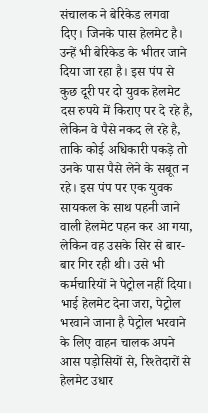संचालक ने बेरिकेड लगवा दिए। जिनके पास हेलमेट है। उन्हें भी बेरिकेड के भीतर जाने दिया जा रहा है। इस पंप से कुछ दूरी पर दो युवक हेलमेट दस रुपये में किराए पर दे रहे है, लेकिन वे पैसे नकद ले रहे है, ताकि कोई अधिकारी पकड़े तो उनके पास पैसे लेने के सबूत न रहे। इस पंप पर एक युवक सायकल के साथ पहनी जाने वाली हेलमेट पहन कर आ गया, लेकिन वह उसके सिर से बार-बार गिर रही थी। उसे भी कर्मचारियों ने पेट्रोल नहीं दिया।   भाई हेलमेट देना जरा, पेट्रोल भरवाने जाना है पेट्रोल भरवाने के लिए वाहन चालक अपने आस पड़ोसियों से, रिश्तेदारों से हेलमेट उधार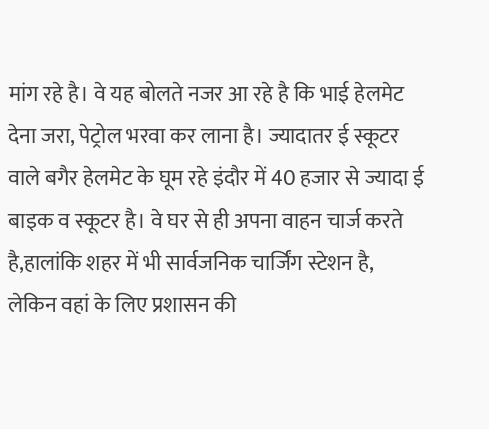मांग रहे है। वे यह बोलते नजर आ रहे है कि भाई हेलमेट देना जरा, पेट्रोल भरवा कर लाना है। ज्यादातर ई स्कूटर वाले बगैर हेलमेट के घूम रहे इंदौर में 40 हजार से ज्यादा ई बाइक व स्कूटर है। वे घर से ही अपना वाहन चार्ज करते है,हालांकि शहर में भी सार्वजनिक चार्जिंग स्टेशन है, लेकिन वहां के लिए प्रशासन की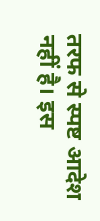तरफ से स्पष्ट आदेश नहीं है। इस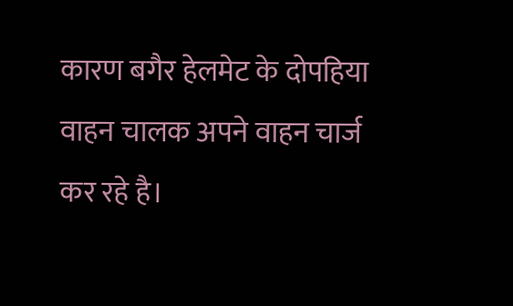कारण बगैर हेलमेट के दोपहिया वाहन चालक अपने वाहन चार्ज कर रहे है।